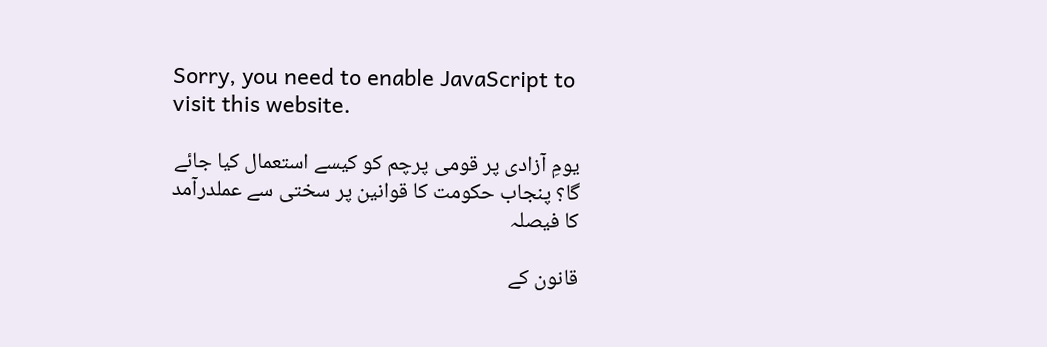Sorry, you need to enable JavaScript to visit this website.

یومِ آزادی پر قومی پرچم کو کیسے استعمال کیا جائے گا؟ پنجاب حکومت کا قوانین پر سختی سے عملدرآمد کا فیصلہ

قانون کے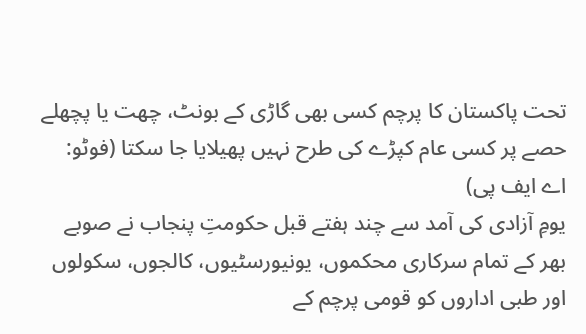تحت پاکستان کا پرچم کسی بھی گاڑی کے بونٹ، چھت یا پچھلے حصے پر کسی عام کپڑے کی طرح نہیں پھیلایا جا سکتا (فوٹو: اے ایف پی)
یومِ آزادی کی آمد سے چند ہفتے قبل حکومتِ پنجاب نے صوبے بھر کے تمام سرکاری محکموں، یونیورسٹیوں، کالجوں، سکولوں اور طبی اداروں کو قومی پرچم کے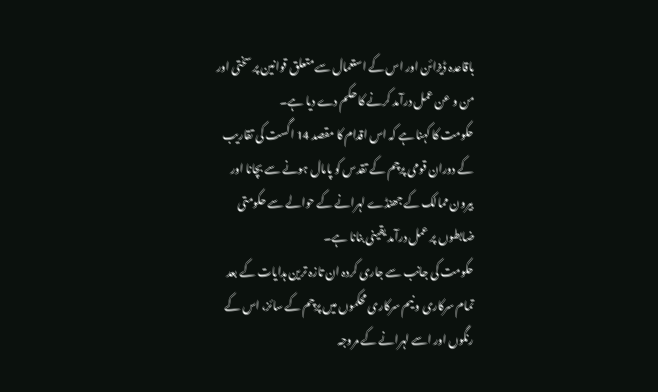باقاعدہ ڈیزائن اور اس کے استعمال سے متعلق قوانین پر سختی اور من و عن عمل درآمد کرنے کا حکم دے دیا ہے۔
حکومت کا کہنا ہے کہ اس اقدام کا مقصد 14 اگست کی تقاریب کے دوران قومی پرچم کے تقدس کو پامال ہونے سے بچانا اور بیرون ممالک کے جھنڈے لہرانے کے حوالے سے حکومتی ضابطوں پر عمل درآمد یقینی بنانا ہے۔
حکومت کی جانب سے جاری کردہ ان تازہ ترین ہدایات کے بعد تمام سرکاری و نیم سرکاری محکموں میں پرچم کے سائز، اس کے رنگوں اور اسے لہرانے کے مروجہ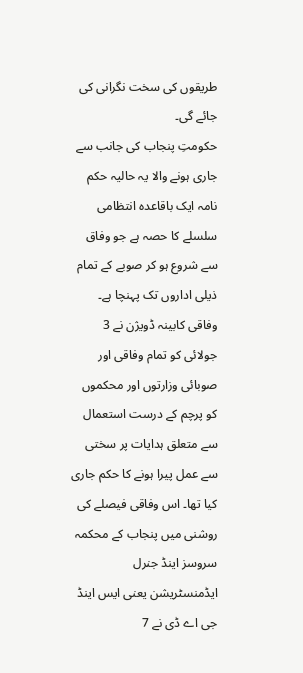طریقوں کی سخت نگرانی کی جائے گی۔
حکومتِ پنجاب کی جانب سے جاری ہونے والا یہ حالیہ حکم نامہ ایک باقاعدہ انتظامی سلسلے کا حصہ ہے جو وفاق سے شروع ہو کر صوبے کے تمام ذیلی اداروں تک پہنچا ہے۔
وفاقی کابینہ ڈویژن نے 3 جولائی کو تمام وفاقی اور صوبائی وزارتوں اور محکموں کو پرچم کے درست استعمال سے متعلق ہدایات پر سختی سے عمل پیرا ہونے کا حکم جاری کیا تھا۔ اس وفاقی فیصلے کی روشنی میں پنجاب کے محکمہ سروسز اینڈ جنرل ایڈمنسٹریشن یعنی ایس اینڈ جی اے ڈی نے 7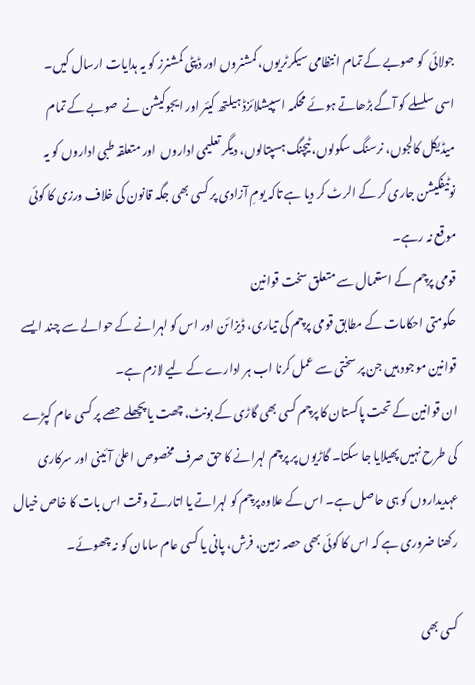جولائی  کو صوبے کے تمام انتظامی سیکرٹریوں، کمشنروں اور ڈپٹی کمشنرز کو یہ ہدایات ارسال کیں۔
اسی سلسلے کو آگے بڑھاتے ہوئے محکمہ اسپیشلائزڈ ہیلتھ کیئر اور ایجوکیشن نے  صوبے کے تمام میڈیکل کالجوں، نرسنگ سکولوں، ٹیچنگ ہسپتالوں، دیگر تعلیمی اداروں  اور متعلقہ طبی اداروں کو یہ نوٹیفکیشن جاری کر کے الرٹ کر دیا ہے تاکہ یومِ آزادی پر کسی بھی جگہ قانون کی خلاف ورزی کا کوئی موقع نہ رہے۔
قومی پرچم کے استعمال سے متعلق سخت قوانین
حکومتی احکامات کے مطابق قومی پرچم کی تیاری، ڈیزائن اور اس کو لہرانے کے حوالے سے چند ایسے قوانین موجود ہیں جن پر سختی سے عمل کرنا اب ہر ادارے کے لیے لازم ہے۔
ان قوانین کے تحت پاکستان کا پرچم کسی بھی گاڑی کے بونٹ، چھت یا پچھلے حصے پر کسی عام کپڑے کی طرح نہیں پھیلایا جا سکتا۔ گاڑیوں پر پرچم لہرانے کا حق صرف مخصوص اعلیٰ آئینی اور سرکاری عہدیداروں کو ہی حاصل ہے۔ اس کے علاوہ پرچم کو لہراتے یا اتارتے وقت اس بات کا خاص خیال رکھنا ضروری ہے کہ اس کا کوئی بھی حصہ زمین، فرش، پانی یا کسی عام سامان کو نہ چھوئے۔

کسی بھی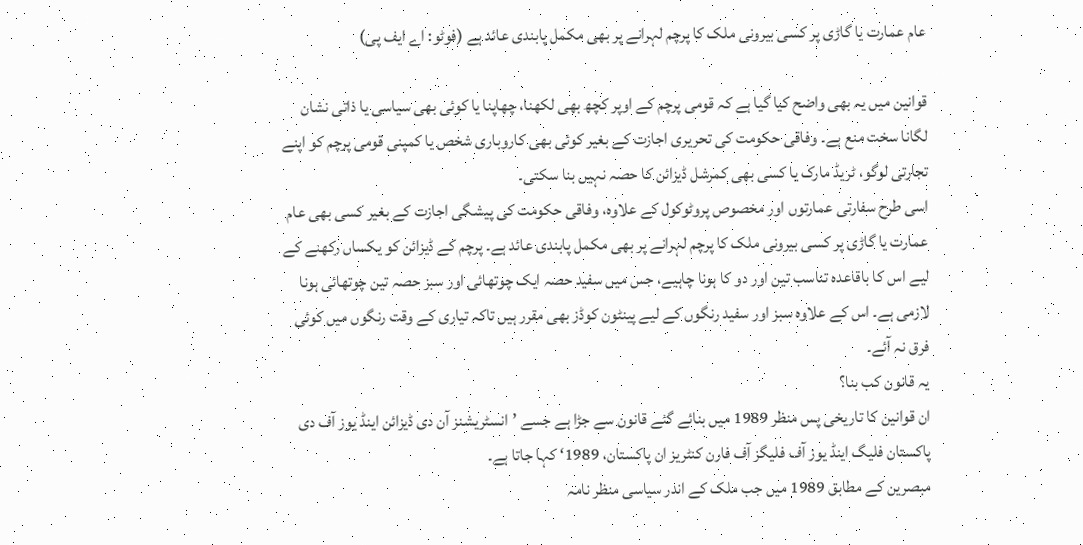عام عمارت یا گاڑی پر کسی بیرونی ملک کا پرچم لہرانے پر بھی مکمل پابندی عائد ہے (فوٹو: اے ایف پی)

قوانین میں یہ بھی واضح کیا گیا ہے کہ قومی پرچم کے اوپر کچھ بھی لکھنا، چھاپنا یا کوئی بھی سیاسی یا ذاتی نشان لگانا سخت منع ہے۔ وفاقی حکومت کی تحریری اجازت کے بغیر کوئی بھی کاروباری شخص یا کمپنی قومی پرچم کو اپنے تجارتی لوگو، ٹریڈ مارک یا کسی بھی کمرشل ڈیزائن کا حصہ نہیں بنا سکتی۔
اسی طرح سفارتی عمارتوں اور مخصوص پروٹوکول کے علاوہ، وفاقی حکومت کی پیشگی اجازت کے بغیر کسی بھی عام عمارت یا گاڑی پر کسی بیرونی ملک کا پرچم لہرانے پر بھی مکمل پابندی عائد ہے۔ پرچم کے ڈیزائن کو یکساں رکھنے کے لیے اس کا باقاعدہ تناسب تین اور دو کا ہونا چاہیے، جس میں سفید حصہ ایک چوتھائی اور سبز حصہ تین چوتھائی ہونا لازمی ہے۔ اس کے علاوہ سبز اور سفید رنگوں کے لیے پینٹون کوڈز بھی مقرر ہیں تاکہ تیاری کے وقت رنگوں میں کوئی فرق نہ آئے۔
یہ قانون کب بنا؟
ان قوانین کا تاریخی پس منظر 1989 میں بنائے گئے قانون سے جڑا ہے جسے ’انسٹریشنز آن دی ڈیزائن اینڈ یوز آف دی پاکستان فلیگ اینڈ یوز آف فلیگز آف فارن کنٹریز ان پاکستان، 1989‘ کہا جاتا ہے۔
مبصرین کے مطابق 1989 میں جب ملک کے اندر سیاسی منظر نامہ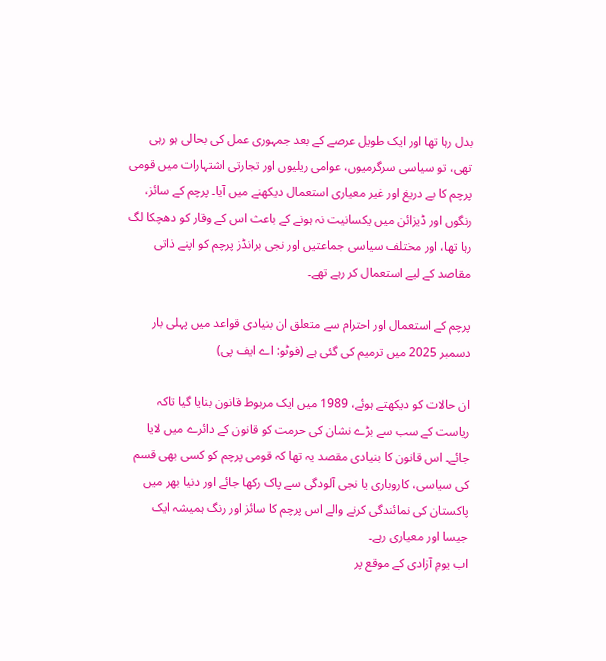بدل رہا تھا اور ایک طویل عرصے کے بعد جمہوری عمل کی بحالی ہو رہی تھی، تو سیاسی سرگرمیوں، عوامی ریلیوں اور تجارتی اشتہارات میں قومی پرچم کا بے دریغ اور غیر معیاری استعمال دیکھنے میں آیا۔ پرچم کے سائز، رنگوں اور ڈیزائن میں یکسانیت نہ ہونے کے باعث اس کے وقار کو دھچکا لگ رہا تھا، اور مختلف سیاسی جماعتیں اور نجی برانڈز پرچم کو اپنے ذاتی مقاصد کے لیے استعمال کر رہے تھے۔

پرچم کے استعمال اور احترام سے متعلق ان بنیادی قواعد میں پہلی بار دسمبر 2025 میں ترمیم کی گئی ہے (فوٹو: اے ایف پی)

ان حالات کو دیکھتے ہوئے، 1989 میں ایک مربوط قانون بنایا گیا تاکہ ریاست کے سب سے بڑے نشان کی حرمت کو قانون کے دائرے میں لایا جائے۔ اس قانون کا بنیادی مقصد یہ تھا کہ قومی پرچم کو کسی بھی قسم کی سیاسی، کاروباری یا نجی آلودگی سے پاک رکھا جائے اور دنیا بھر میں پاکستان کی نمائندگی کرنے والے اس پرچم کا سائز اور رنگ ہمیشہ ایک جیسا اور معیاری رہے۔
اب یومِ آزادی کے موقع پر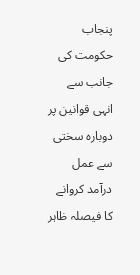پنجاب حکومت کی جانب سے انہی قوانین پر دوبارہ سختی سے عمل درآمد کروانے کا فیصلہ ظاہر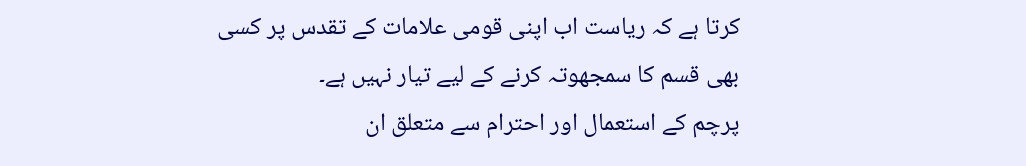کرتا ہے کہ ریاست اب اپنی قومی علامات کے تقدس پر کسی بھی قسم کا سمجھوتہ کرنے کے لیے تیار نہیں ہے۔
پرچم کے استعمال اور احترام سے متعلق ان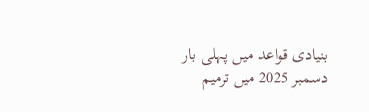بنیادی قواعد میں پہلی بار دسمبر 2025 میں ترمیم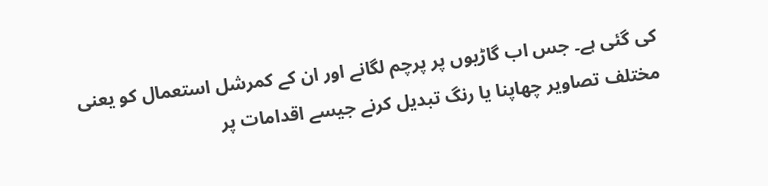کی گئی ہے۔ جس اب گاڑیوں پر پرچم لگانے اور ان کے کمرشل استعمال کو یعنی مختلف تصاویر چھاپنا یا رنگ تبدیل کرنے جیسے اقدامات پر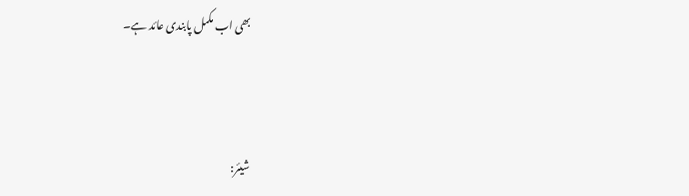بھی اب مکمل پابندی عائد ہے۔



شیئر: